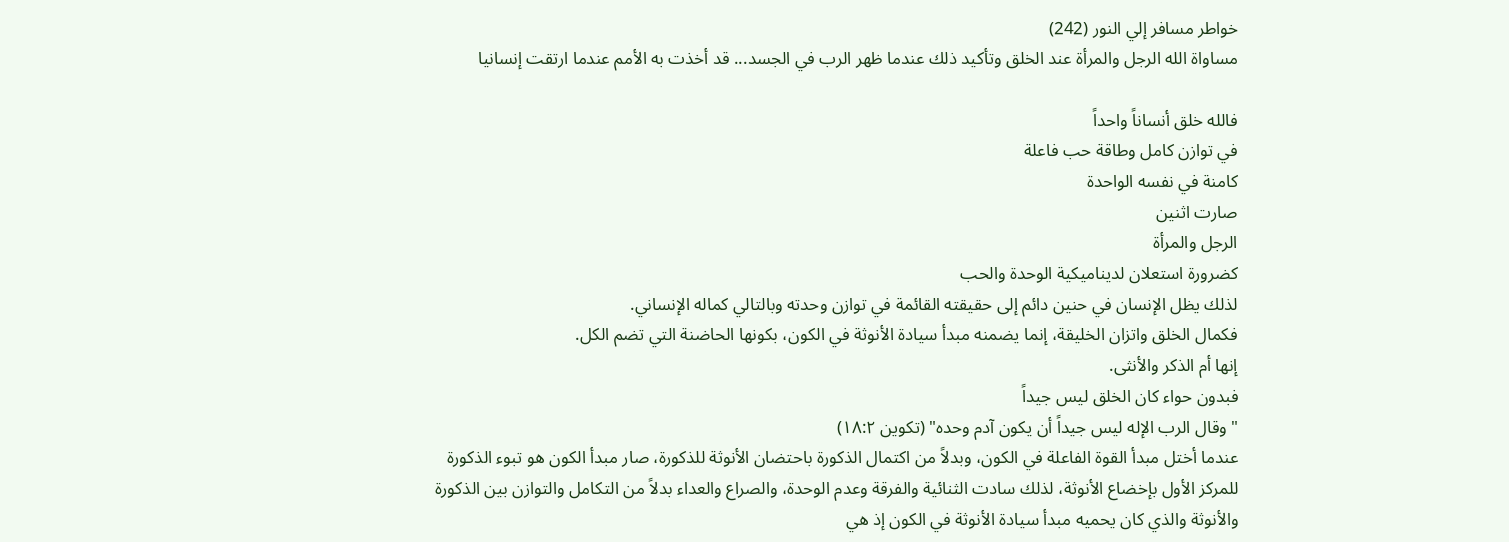خواطر مسافر إلي النور (242)
مساواة الله الرجل والمرأة عند الخلق وتأكيد ذلك عندما ظهر الرب في الجسد... قد أخذت به الأمم عندما ارتقت إنسانيا

فالله خلق أنساناً واحداً
في توازن كامل وطاقة حب فاعلة
كامنة في نفسه الواحدة
صارت اثنين
الرجل والمرأة
كضرورة استعلان لديناميكية الوحدة والحب
لذلك يظل الإنسان في حنين دائم إلى حقيقته القائمة في توازن وحدته وبالتالي كماله الإنساني.
فكمال الخلق واتزان الخليقة، إنما يضمنه مبدأ سيادة الأنوثة في الكون، بكونها الحاضنة التي تضم الكل.
إنها أم الذكر والأنثى.
فبدون حواء كان الخلق ليس جيداً
" وقال الرب الإله ليس جيداً أن يكون آدم وحده" (تكوين ١٨:٢)
عندما أختل مبدأ القوة الفاعلة في الكون، وبدلاً من اكتمال الذكورة باحتضان الأنوثة للذكورة، صار مبدأ الكون هو تبوء الذكورة للمركز الأول بإخضاع الأنوثة، لذلك سادت الثنائية والفرقة وعدم الوحدة، والصراع والعداء بدلاً من التكامل والتوازن بين الذكورة والأنوثة والذي كان يحميه مبدأ سيادة الأنوثة في الكون إذ هي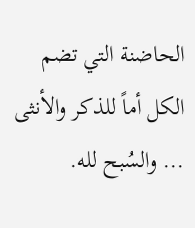الحاضنة التي تضم الكل أماً للذكر والأنثى ... والسُبح لله.